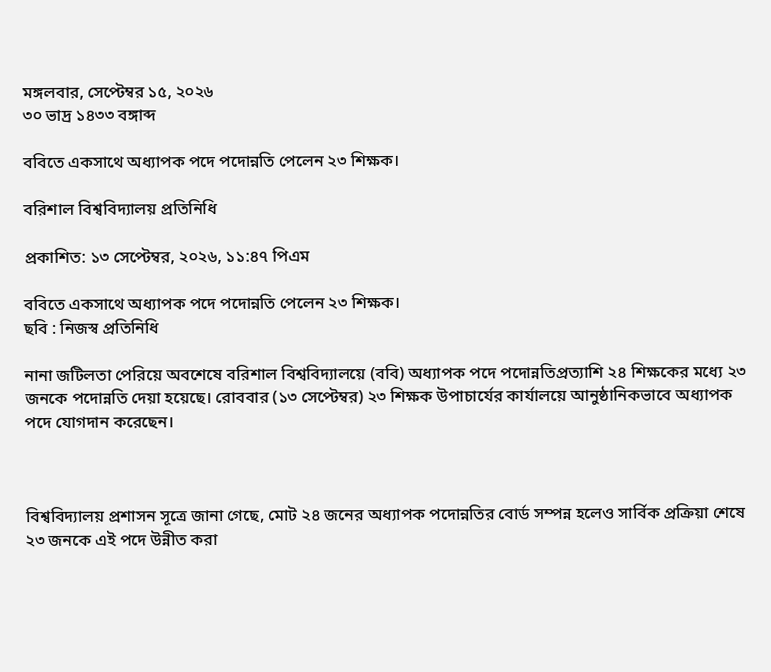মঙ্গলবার, সেপ্টেম্বর ১৫, ২০২৬
৩০ ভাদ্র ১৪৩৩ বঙ্গাব্দ

ববিতে একসাথে অধ্যাপক পদে পদোন্নতি পেলেন ২৩ শিক্ষক।

বরিশাল বিশ্ববিদ্যালয় প্রতিনিধি

প্রকাশিত: ১৩ সেপ্টেম্বর, ২০২৬, ১১:৪৭ পিএম

ববিতে একসাথে অধ্যাপক পদে পদোন্নতি পেলেন ২৩ শিক্ষক।
ছবি : নিজস্ব প্রতিনিধি

নানা জটিলতা পেরিয়ে অবশেষে বরিশাল বিশ্ববিদ্যালয়ে (ববি) অধ্যাপক পদে পদোন্নতিপ্রত্যাশি ২৪ শিক্ষকের মধ্যে ২৩ জনকে পদোন্নতি দেয়া হয়েছে। রোববার (১৩ সেপ্টেম্বর) ২৩ শিক্ষক উপাচার্যের কার্যালয়ে আনুষ্ঠানিকভাবে অধ্যাপক পদে যোগদান করেছেন।



বিশ্ববিদ্যালয় প্রশাসন সূত্রে জানা গেছে, মোট ২৪ জনের অধ্যাপক পদোন্নতির বোর্ড সম্পন্ন হলেও সার্বিক প্রক্রিয়া শেষে ২৩ জনকে এই পদে উন্নীত করা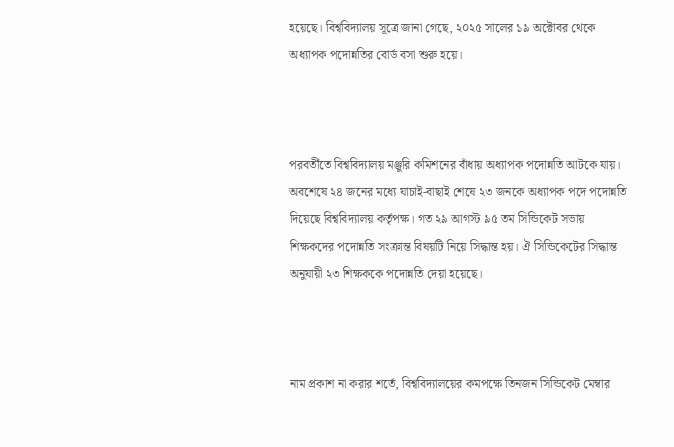হয়েছে। বিশ্ববিদ্যালয় সূত্রে জানা গেছে, ২০২৫ সালের ১৯ অক্টোবর থেকে অধ্যাপক পদোন্নতির বোর্ড বসা শুরু হয়ে।



পরবর্তীতে বিশ্ববিদ্যালয় মঞ্জুরি কমিশনের বাঁধায় অধ্যাপক পদোন্নতি আটকে যায়। অবশেষে ২৪ জনের মধ্যে যাচাই-বাছাই শেষে ২৩ জনকে অধ্যাপক পদে পদোন্নতি দিয়েছে বিশ্ববিদ্যালয় কর্তৃপক্ষ। গত ২৯ আগস্ট ৯৫ তম সিন্ডিকেট সভায় শিক্ষকদের পদোন্নতি সংক্রান্ত বিষয়টি নিয়ে সিদ্ধান্ত হয়। ঐ সিন্ডিকেটের সিদ্ধান্ত অনুযায়ী ২৩ শিক্ষককে পদোন্নতি দেয়া হয়েছে।



নাম প্রকাশ না করার শর্তে, বিশ্ববিদ্যালয়ের কমপক্ষে তিনজন সিন্ডিকেট মেম্বার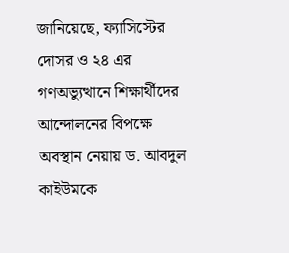জানিয়েছে, ফ্যাসিস্টের দোসর ও ২৪ এর গণঅভ্যুত্থানে শিক্ষার্থীদের  আন্দোলনের বিপক্ষে অবস্থান নেয়ায় ড. আবদুল কাইউমকে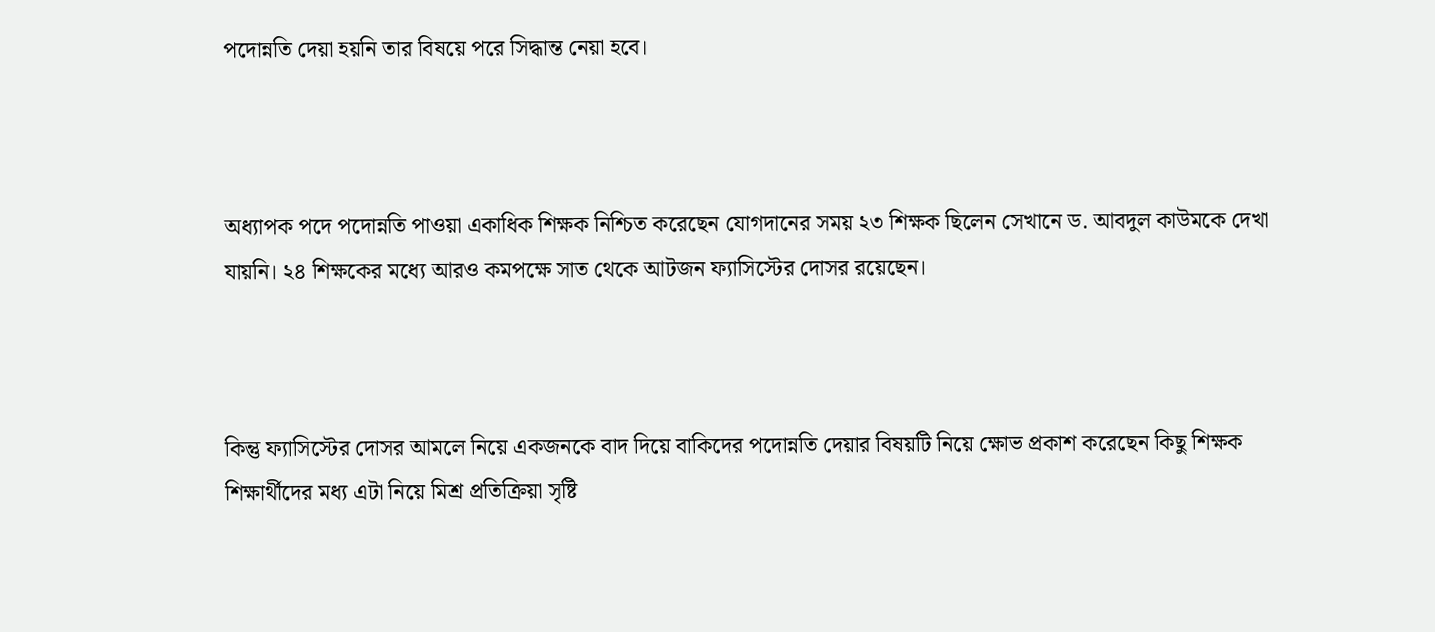পদোন্নতি দেয়া হয়নি তার বিষয়ে পরে সিদ্ধান্ত নেয়া হবে।



অধ্যাপক পদে পদোন্নতি পাওয়া একাধিক শিক্ষক নিশ্চিত করেছেন যোগদানের সময় ২৩ শিক্ষক ছিলেন সেখানে ড. আবদুল কাউমকে দেখা যায়নি। ২৪ শিক্ষকের মধ্যে আরও কমপক্ষে সাত থেকে আটজন ফ্যাসিস্টের দোসর রয়েছেন।



কিন্তু ফ্যাসিস্টের দোসর আমলে নিয়ে একজনকে বাদ দিয়ে বাকিদের পদোন্নতি দেয়ার বিষয়টি নিয়ে ক্ষোভ প্রকাশ করেছেন কিছু শিক্ষক শিক্ষার্থীদের মধ্য এটা নিয়ে মিশ্র প্রতিক্রিয়া সৃষ্টি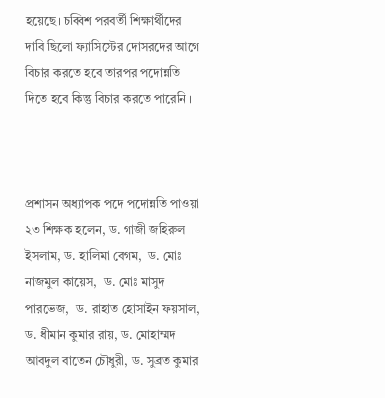হয়েছে। চব্বিশ পরবর্তী শিক্ষার্থীদের দাবি ছিলো ফ্যাসিস্টের দোসরদের আগে বিচার করতে হবে তারপর পদোন্নতি দিতে হবে কিন্তু বিচার করতে পারেনি ।



প্রশাসন অধ্যাপক পদে পদোন্নতি পাওয়া ২৩ শিক্ষক হলেন, ড. গাজী জহিরুল ইসলাম, ড. হালিমা বেগম,  ড. মোঃ নাজমুল কায়েস,  ড. মোঃ মাসুদ পারভেজ,  ড. রাহাত হোসাইন ফয়সাল,  ড. ধীমান কুমার রায়, ড. মোহাম্মদ আবদুল বাতেন চৌধুরী, ড. সুব্রত কুমার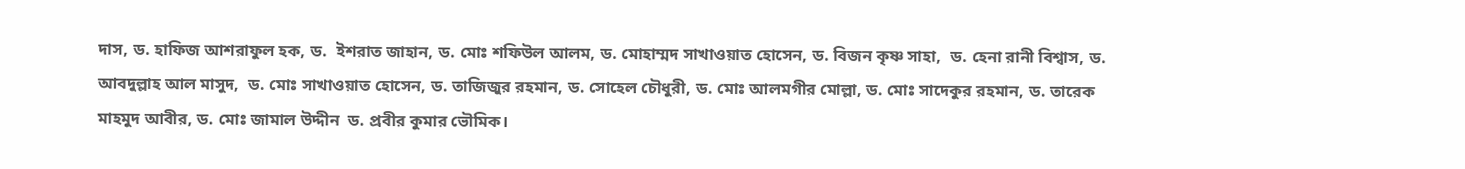দাস, ড. হাফিজ আশরাফুল হক, ড.  ইশরাত জাহান, ড. মোঃ শফিউল আলম, ড. মোহাম্মদ সাখাওয়াত হোসেন, ড. বিজন কৃষ্ণ সাহা,  ড. হেনা রানী বিশ্বাস, ড. আবদুল্লাহ আল মাসুদ,  ড. মোঃ সাখাওয়াত হোসেন, ড. তাজিজুর রহমান, ড. সোহেল চৌধুরী, ড. মোঃ আলমগীর মোল্লা, ড. মোঃ সাদেকুর রহমান, ড. তারেক মাহমুদ আবীর, ড. মোঃ জামাল উদ্দীন  ড. প্রবীর কুমার ভৌমিক।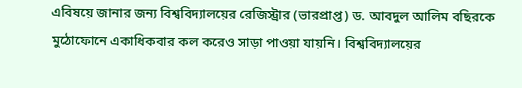এবিষয়ে জানার জন্য বিশ্ববিদ্যালয়ের রেজিস্ট্রার (ভারপ্রাপ্ত) ড. আবদুল আলিম বছিরকে মুঠোফোনে একাধিকবার কল করেও সাড়া পাওয়া যায়নি। বিশ্ববিদ্যালয়ের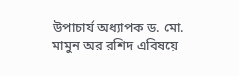উপাচার্য অধ্যাপক ড. মো. মামুন অর রশিদ এবিষয়ে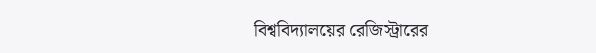বিশ্ববিদ্যালয়ের রেজিস্ট্রারের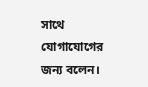সাথে যোগাযোগের জন্য বলেন।